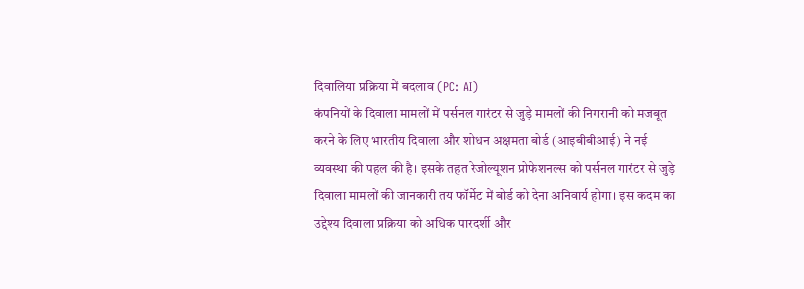दिवालिया प्रक्रिया में बदलाव (PC: AI)
कंपनियों के दिवाला मामलों में पर्सनल गारंटर से जुड़े मामलों की निगरानी को मजबूत करने के लिए भारतीय दिवाला और शोधन अक्षमता बोर्ड (आइबीबीआई) ने नई व्यवस्था की पहल की है। इसके तहत रेजोल्यूशन प्रोफेशनल्स को पर्सनल गारंटर से जुड़े दिवाला मामलों की जानकारी तय फॉर्मेट में बोर्ड को देना अनिवार्य होगा। इस कदम का उद्देश्य दिवाला प्रक्रिया को अधिक पारदर्शी और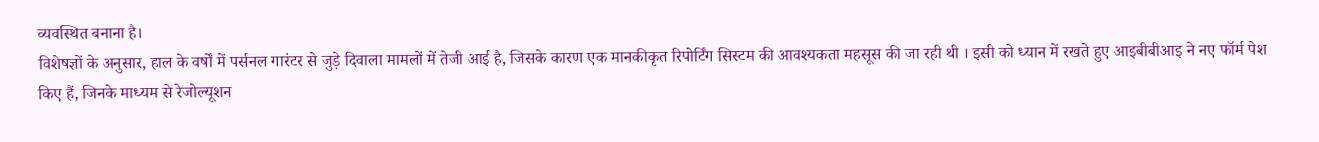व्यवस्थित बनाना है।
विशेषज्ञों के अनुसार, हाल के वर्षों में पर्सनल गारंटर से जुड़े दिवाला मामलों में तेजी आई है, जिसके कारण एक मानकीकृत रिपोर्टिंग सिस्टम की आवश्यकता महसूस की जा रही थी । इसी को ध्यान में रखते हुए आइबीबीआइ ने नए फॉर्म पेश किए हैं, जिनके माध्यम से रेजोल्यूशन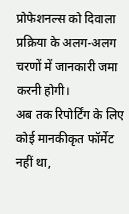प्रोफेशनल्स को दिवाला प्रक्रिया के अलग-अलग चरणों में जानकारी जमा करनी होगी।
अब तक रिपोर्टिंग के लिए कोई मानकीकृत फॉर्मेट नहीं था,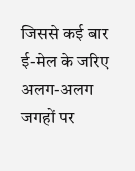जिससे कई बार ई-मेल के जरिए अलग-अलग जगहों पर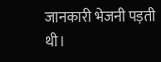जानकारी भेजनी पड़ती थी।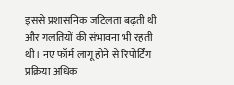इससे प्रशासनिक जटिलता बढ़ती थी और गलतियों की संभावना भी रहती थी। नए फॉर्म लागू होने से रिपोर्टिंग प्रक्रिया अधिक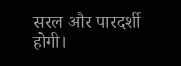सरल और पारदर्शी होगी।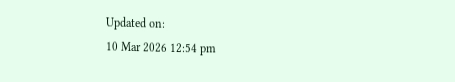Updated on:
10 Mar 2026 12:54 pm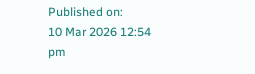Published on:
10 Mar 2026 12:54 pm